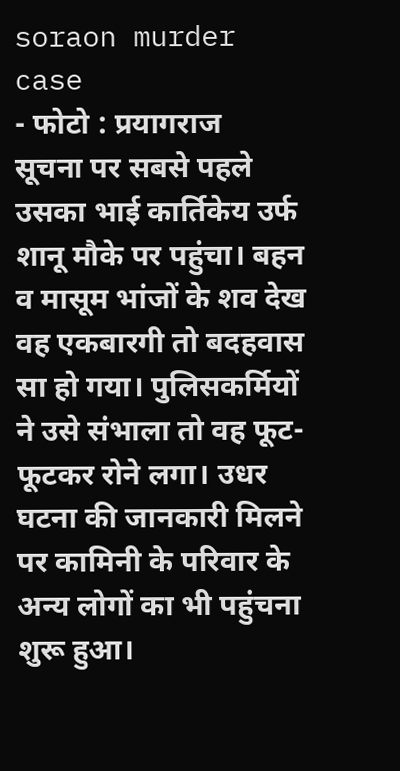soraon murder case
- फोटो : प्रयागराज
सूचना पर सबसे पहले उसका भाई कार्तिकेय उर्फ शानू मौके पर पहुंचा। बहन व मासूम भांजों के शव देख वह एकबारगी तो बदहवास सा हो गया। पुलिसकर्मियों ने उसे संभाला तो वह फूट-फूटकर रोने लगा। उधर घटना की जानकारी मिलने पर कामिनी के परिवार के अन्य लोगों का भी पहुंचना शुरू हुआ।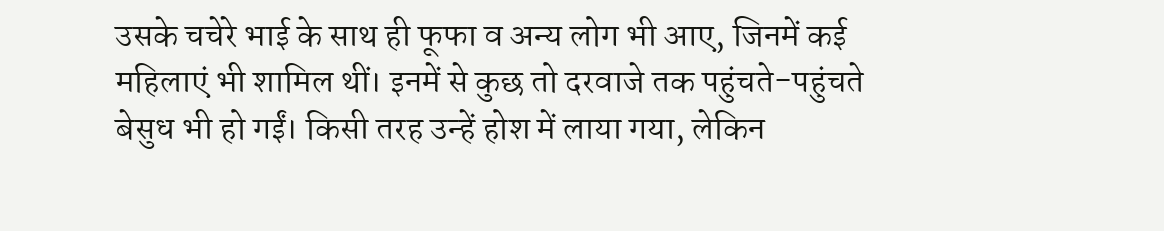उसके चचेरे भाई के साथ ही फूफा व अन्य लोग भी आए, जिनमें कई महिलाएं भी शामिल थीं। इनमें से कुछ तो दरवाजे तक पहुंचते-पहुंचते बेसुध भी हो गईं। किसी तरह उन्हें होश में लाया गया, लेकिन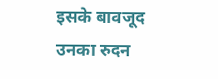इसके बावजूद उनका रुदन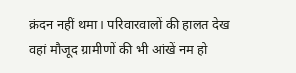क्रंदन नहीं थमा। परिवारवालों की हालत देख वहां मौजूद ग्रामीणों की भी आंखें नम हो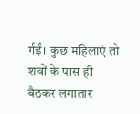र्गईं। कुछ महिलाएं तो शवों के पास ही बैठकर लगातार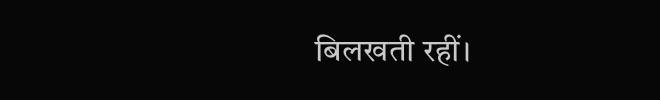बिलखती रहीं।